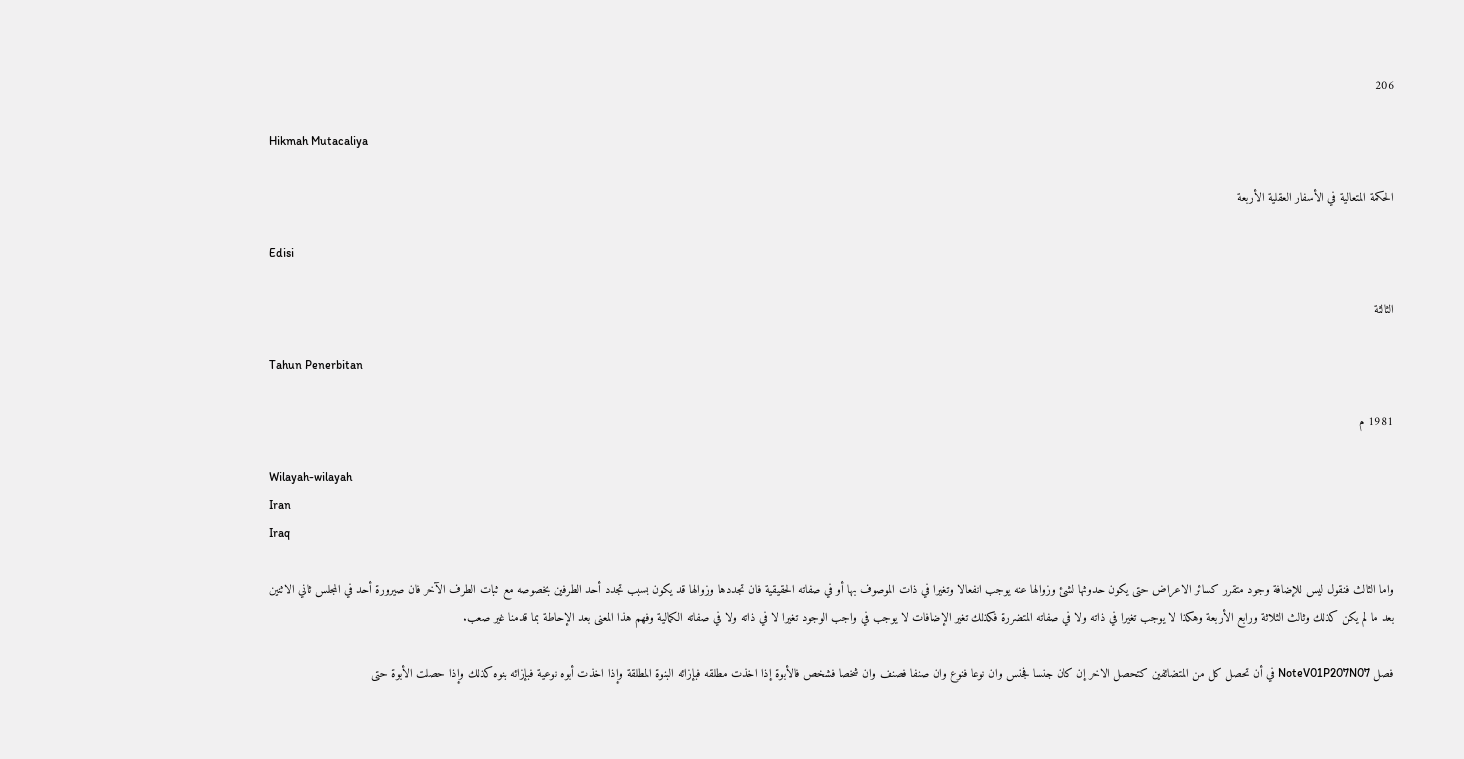206

Hikmah Mutacaliya

الحكمة المتعالية في الأسفار العقلية الأربعة

Edisi

الثالثة

Tahun Penerbitan

1981 م

Wilayah-wilayah
Iran
Iraq

واما الثالث فنقول ليس للإضافة وجود متقرر كسائر الاعراض حتى يكون حدوثها لشئ وزوالها عنه يوجب انفعالا وتغيرا في ذات الموصوف بها أو في صفاته الحقيقية فان تجددها وزوالها قد يكون بسبب تجدد أحد الطرفين بخصوصه مع ثبات الطرف الآخر فان صيرورة أحد في المجلس ثاني الاثنين بعد ما لم يكن كذلك وثالث الثلاثة ورابع الأربعة وهكذا لا يوجب تغيرا في ذاته ولا في صفاته المتضررة فكذلك تغير الإضافات لا يوجب في واجب الوجود تغيرا لا في ذاته ولا في صفاته الكمالية وفهم هذا المعنى بعد الإحاطة بما قدمنا غير صعب.

فصل NoteV01P207N07 في أن تحصل كل من المتضائفين كتحصل الاخر إن كان جنسا فجنس وان نوعا فنوع وان صنفا فصنف وان شخصا فشخص فالأبوة إذا اخذت مطلقه فبإزائه البنوة المطلقة وإذا اخذت أبوه نوعية فبإزائه بنوه كذلك وإذا حصلت الأبوة حتى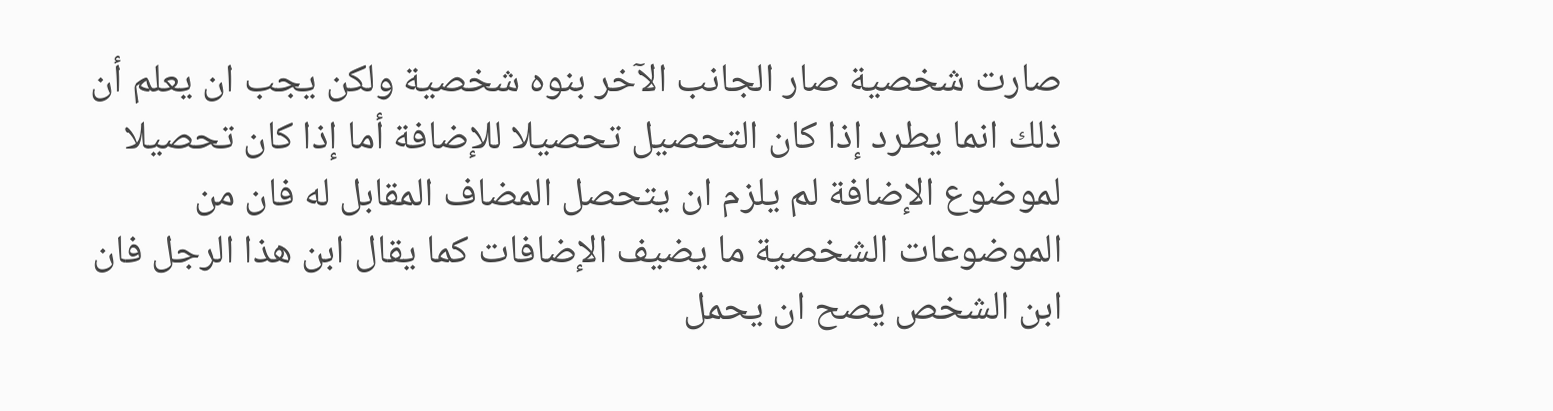صارت شخصية صار الجانب الآخر بنوه شخصية ولكن يجب ان يعلم أن ذلك انما يطرد إذا كان التحصيل تحصيلا للإضافة أما إذا كان تحصيلا لموضوع الإضافة لم يلزم ان يتحصل المضاف المقابل له فان من الموضوعات الشخصية ما يضيف الإضافات كما يقال ابن هذا الرجل فان ابن الشخص يصح ان يحمل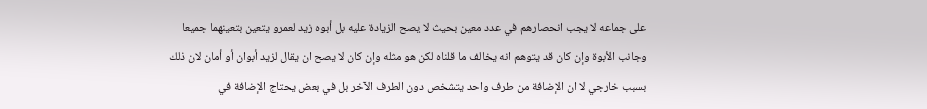على جماعه لا يجب انحصارهم في عدد معين بحيث لا يصح الزيادة عليه بل أبوه زيد لعمرو يتعين بتعينهما جميعا وجانب الأبوة وإن كان قد يتوهم انه يخالف ما قلناه لكن هو مثله وإن كان لا يصح ان يقال لزيد أبوان أو أمان لان ذلك بسبب خارجي لا ان الإضافة من طرف واحد يتشخص دون الطرف الآخر بل في بعض يحتاج الإضافة في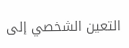التعين الشخصي إلى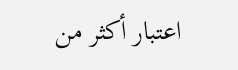اعتبار أكثر من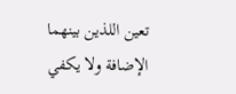تعين اللذين بينهما الإضافة ولا يكفي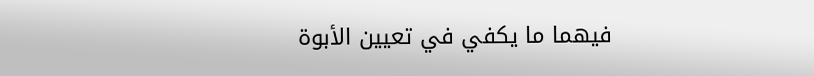فيهما ما يكفي في تعيين الأبوة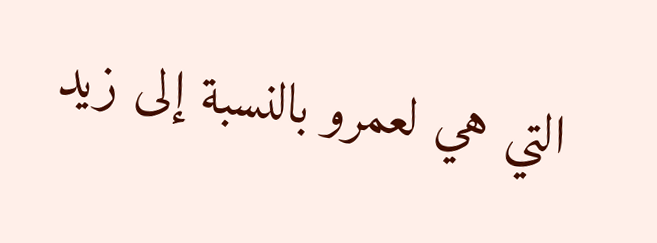التي هي لعمرو بالنسبة إلى زيد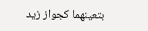بتعينهما كجواز زيد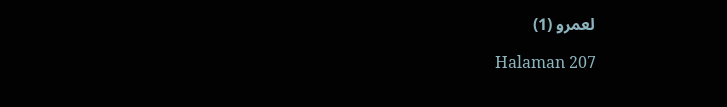لعمرو (1)

Halaman 207